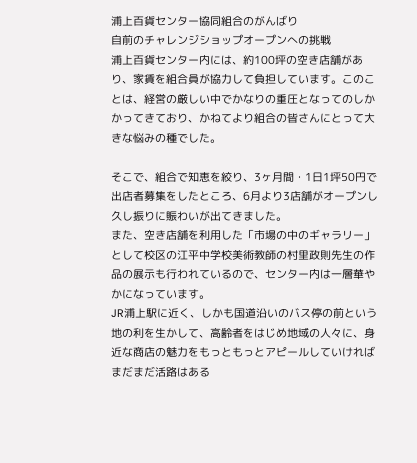浦上百貨センター協同組合のがんばり
自前のチャレンジショップオープンへの挑戦
浦上百貨センター内には、約100坪の空き店舗があり、家賃を組合員が協力して負担しています。このことは、経営の厳しい中でかなりの重圧となってのしかかってきており、かねてより組合の皆さんにとって大きな悩みの種でした。

そこで、組合で知恵を絞り、3ヶ月間・1日1坪50円で出店者募集をしたところ、6月より3店舗がオープンし久し振りに賑わいが出てきました。
また、空き店舗を利用した「市場の中のギャラリー」として校区の江平中学校美術教師の村里政則先生の作品の展示も行われているので、センター内は一層華やかになっています。
JR浦上駅に近く、しかも国道沿いのバス停の前という地の利を生かして、高齢者をはじめ地域の人々に、身近な商店の魅力をもっともっとアピールしていければまだまだ活路はある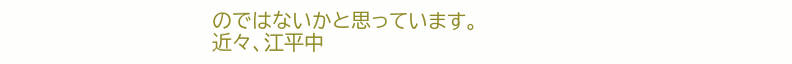のではないかと思っています。
近々、江平中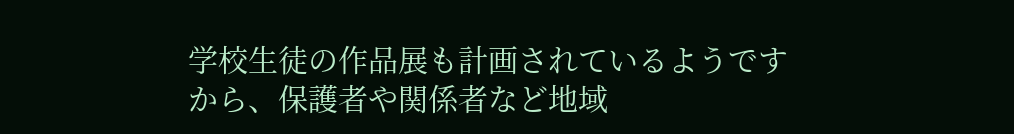学校生徒の作品展も計画されているようですから、保護者や関係者など地域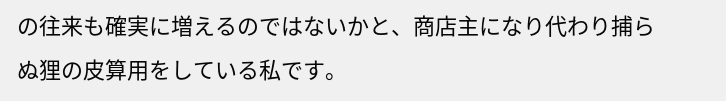の往来も確実に増えるのではないかと、商店主になり代わり捕らぬ狸の皮算用をしている私です。